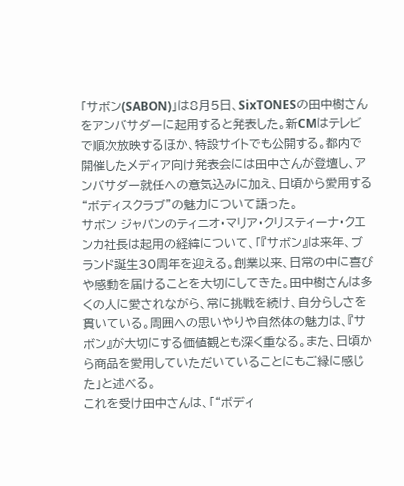「サボン(SABON)」は8月5日、SixTONESの田中樹さんをアンバサダーに起用すると発表した。新CMはテレビで順次放映するほか、特設サイトでも公開する。都内で開催したメディア向け発表会には田中さんが登壇し、アンバサダー就任への意気込みに加え、日頃から愛用する“ボディスクラブ”の魅力について語った。
サボン ジャパンのティニオ・マリア・クリスティーナ・クエンカ社長は起用の経緯について、「『サボン』は来年、ブランド誕生30周年を迎える。創業以来、日常の中に喜びや感動を届けることを大切にしてきた。田中樹さんは多くの人に愛されながら、常に挑戦を続け、自分らしさを貫いている。周囲への思いやりや自然体の魅力は、『サボン』が大切にする価値観とも深く重なる。また、日頃から商品を愛用していただいていることにもご縁に感じた」と述べる。
これを受け田中さんは、「“ボディ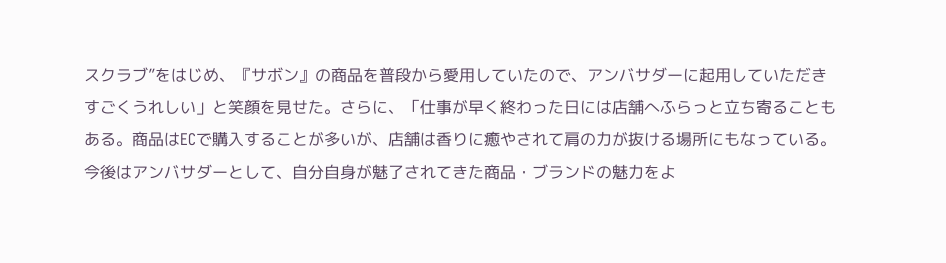スクラブ”をはじめ、『サボン』の商品を普段から愛用していたので、アンバサダーに起用していただきすごくうれしい」と笑顔を見せた。さらに、「仕事が早く終わった日には店舗へふらっと立ち寄ることもある。商品はECで購入することが多いが、店舗は香りに癒やされて肩の力が抜ける場所にもなっている。今後はアンバサダーとして、自分自身が魅了されてきた商品・ブランドの魅力をよ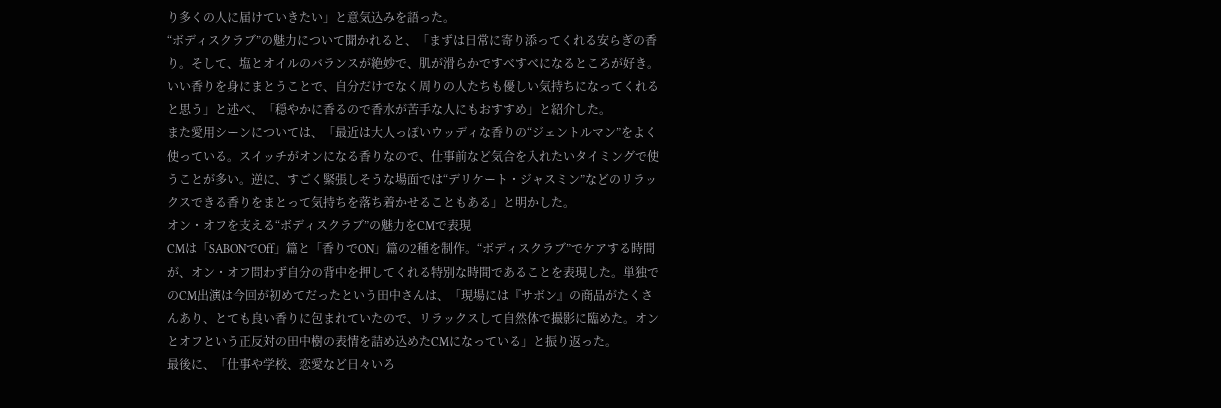り多くの人に届けていきたい」と意気込みを語った。
“ボディスクラブ”の魅力について聞かれると、「まずは日常に寄り添ってくれる安らぎの香り。そして、塩とオイルのバランスが絶妙で、肌が滑らかですべすべになるところが好き。いい香りを身にまとうことで、自分だけでなく周りの人たちも優しい気持ちになってくれると思う」と述べ、「穏やかに香るので香水が苦手な人にもおすすめ」と紹介した。
また愛用シーンについては、「最近は大人っぽいウッディな香りの“ジェントルマン”をよく使っている。スイッチがオンになる香りなので、仕事前など気合を入れたいタイミングで使うことが多い。逆に、すごく緊張しそうな場面では“デリケート・ジャスミン”などのリラックスできる香りをまとって気持ちを落ち着かせることもある」と明かした。
オン・オフを支える“ボディスクラブ”の魅力をCMで表現
CMは「SABONでOff」篇と「香りでON」篇の2種を制作。“ボディスクラブ”でケアする時間が、オン・オフ問わず自分の背中を押してくれる特別な時間であることを表現した。単独でのCM出演は今回が初めてだったという田中さんは、「現場には『サボン』の商品がたくさんあり、とても良い香りに包まれていたので、リラックスして自然体で撮影に臨めた。オンとオフという正反対の田中樹の表情を詰め込めたCMになっている」と振り返った。
最後に、「仕事や学校、恋愛など日々いろ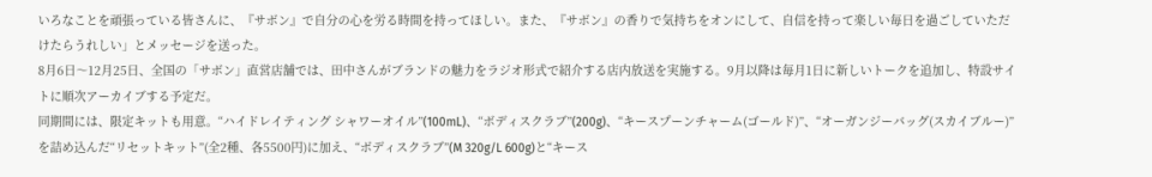いろなことを頑張っている皆さんに、『サボン』で自分の心を労る時間を持ってほしい。また、『サボン』の香りで気持ちをオンにして、自信を持って楽しい毎日を過ごしていただけたらうれしい」とメッセージを送った。
8月6日〜12月25日、全国の「サボン」直営店舗では、田中さんがブランドの魅力をラジオ形式で紹介する店内放送を実施する。9月以降は毎月1日に新しいトークを追加し、特設サイトに順次アーカイブする予定だ。
同期間には、限定キットも用意。“ハイドレイティング シャワーオイル”(100mL)、“ボディスクラブ”(200g)、“キースプーンチャーム(ゴールド)”、“オーガンジーバッグ(スカイブルー)”を詰め込んだ“リセットキット”(全2種、各5500円)に加え、“ボディスクラブ”(M 320g/L 600g)と“キース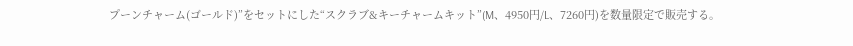プーンチャーム(ゴールド)”をセットにした“スクラブ&キーチャームキット”(M、4950円/L、7260円)を数量限定で販売する。